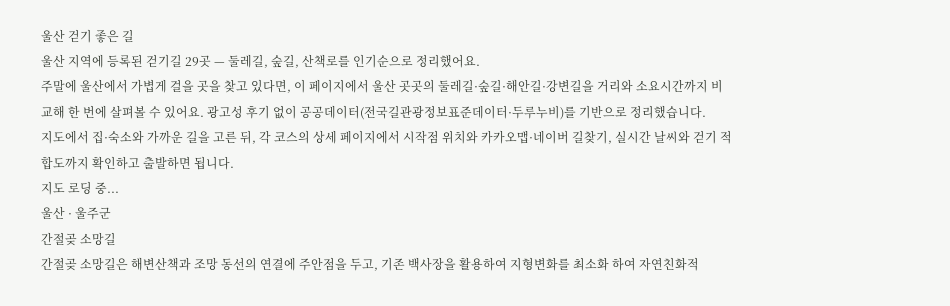울산 걷기 좋은 길
울산 지역에 등록된 걷기길 29곳 — 둘레길, 숲길, 산책로를 인기순으로 정리했어요.
주말에 울산에서 가볍게 걸을 곳을 찾고 있다면, 이 페이지에서 울산 곳곳의 둘레길·숲길·해안길·강변길을 거리와 소요시간까지 비교해 한 번에 살펴볼 수 있어요. 광고성 후기 없이 공공데이터(전국길관광정보표준데이터·두루누비)를 기반으로 정리했습니다.
지도에서 집·숙소와 가까운 길을 고른 뒤, 각 코스의 상세 페이지에서 시작점 위치와 카카오맵·네이버 길찾기, 실시간 날씨와 걷기 적합도까지 확인하고 출발하면 됩니다.
지도 로딩 중...
울산 · 울주군
간절곶 소망길
간절곶 소망길은 해변산책과 조망 동선의 연결에 주안점을 두고, 기존 백사장을 활용하여 지형변화를 최소화 하여 자연친화적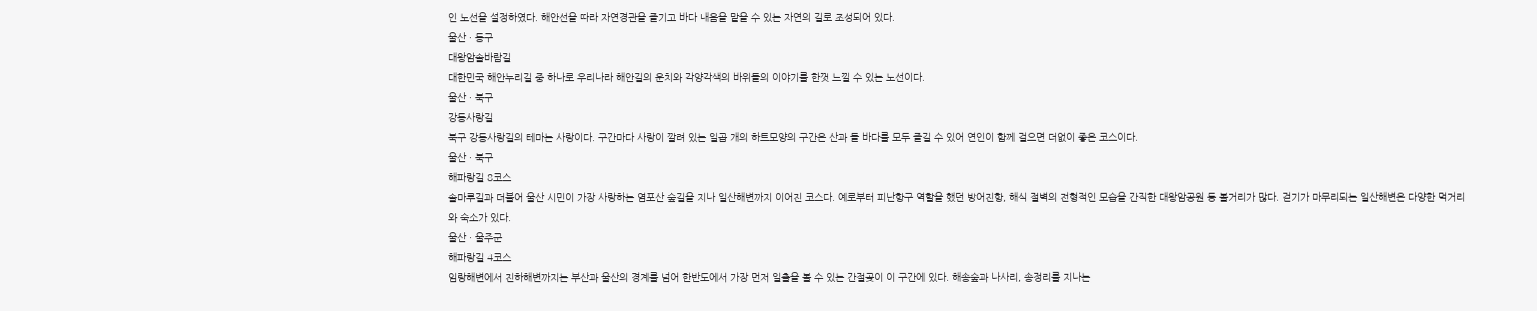인 노선을 설정하였다. 해안선을 따라 자연경관을 즐기고 바다 내음을 맡을 수 있는 자연의 길로 조성되어 있다.
울산 · 동구
대왕암솔바람길
대한민국 해안누리길 중 하나로 우리나라 해안길의 운치와 각양각색의 바위들의 이야기를 한껏 느낄 수 있는 노선이다.
울산 · 북구
강동사랑길
북구 강동사랑길의 테마는 사랑이다. 구간마다 사랑이 깔려 있는 일곱 개의 하트모양의 구간은 산과 들 바다를 모두 즐길 수 있어 연인이 함께 걸으면 더없이 좋은 코스이다.
울산 · 북구
해파랑길 8코스
솔마루길과 더불어 울산 시민이 가장 사랑하는 염포산 숲길을 지나 일산해변까지 이어진 코스다. 예로부터 피난항구 역할을 했던 방어진항, 해식 절벽의 전형적인 모습을 간직한 대왕암공원 등 볼거리가 많다. 걷기가 마무리되는 일산해변은 다양한 먹거리와 숙소가 있다.
울산 · 울주군
해파랑길 4코스
임랑해변에서 진하해변까지는 부산과 울산의 경계를 넘어 한반도에서 가장 먼저 일출을 볼 수 있는 간절곶이 이 구간에 있다. 해송숲과 나사리, 송정리를 지나는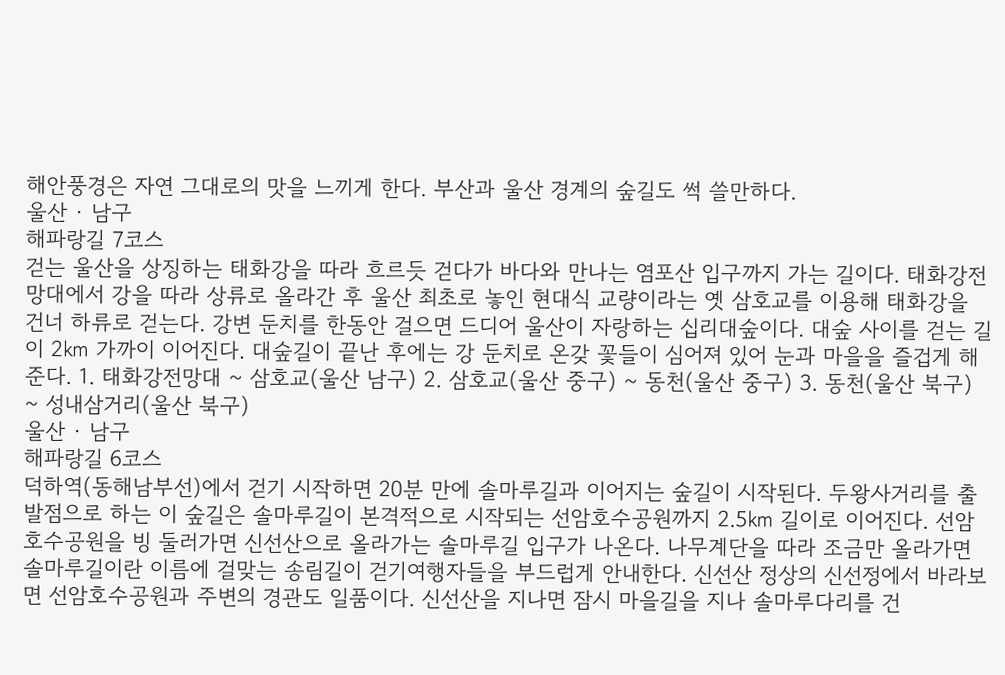해안풍경은 자연 그대로의 맛을 느끼게 한다. 부산과 울산 경계의 숲길도 썩 쓸만하다.
울산 · 남구
해파랑길 7코스
걷는 울산을 상징하는 태화강을 따라 흐르듯 걷다가 바다와 만나는 염포산 입구까지 가는 길이다. 태화강전망대에서 강을 따라 상류로 올라간 후 울산 최초로 놓인 현대식 교량이라는 옛 삼호교를 이용해 태화강을 건너 하류로 걷는다. 강변 둔치를 한동안 걸으면 드디어 울산이 자랑하는 십리대숲이다. 대숲 사이를 걷는 길이 2㎞ 가까이 이어진다. 대숲길이 끝난 후에는 강 둔치로 온갖 꽃들이 심어져 있어 눈과 마을을 즐겁게 해준다. 1. 태화강전망대 ~ 삼호교(울산 남구) 2. 삼호교(울산 중구) ~ 동천(울산 중구) 3. 동천(울산 북구) ~ 성내삼거리(울산 북구)
울산 · 남구
해파랑길 6코스
덕하역(동해남부선)에서 걷기 시작하면 20분 만에 솔마루길과 이어지는 숲길이 시작된다. 두왕사거리를 출발점으로 하는 이 숲길은 솔마루길이 본격적으로 시작되는 선암호수공원까지 2.5㎞ 길이로 이어진다. 선암호수공원을 빙 둘러가면 신선산으로 올라가는 솔마루길 입구가 나온다. 나무계단을 따라 조금만 올라가면 솔마루길이란 이름에 걸맞는 송림길이 걷기여행자들을 부드럽게 안내한다. 신선산 정상의 신선정에서 바라보면 선암호수공원과 주변의 경관도 일품이다. 신선산을 지나면 잠시 마을길을 지나 솔마루다리를 건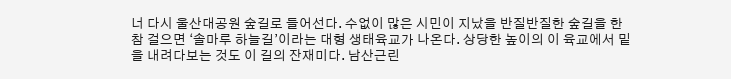너 다시 울산대공원 숲길로 들어선다. 수없이 많은 시민이 지났을 반질반질한 숲길을 한참 걸으면 ‘솔마루 하늘길’이라는 대형 생태육교가 나온다. 상당한 높이의 이 육교에서 밑을 내려다보는 것도 이 길의 잔재미다. 남산근린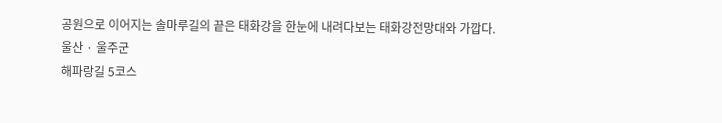공원으로 이어지는 솔마루길의 끝은 태화강을 한눈에 내려다보는 태화강전망대와 가깝다.
울산 · 울주군
해파랑길 5코스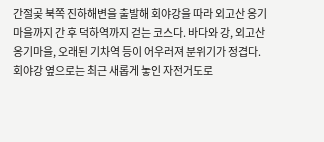간절곶 북쪽 진하해변을 출발해 회야강을 따라 외고산 옹기마을까지 간 후 덕하역까지 걷는 코스다. 바다와 강, 외고산 옹기마을, 오래된 기차역 등이 어우러져 분위기가 정겹다. 회야강 옆으로는 최근 새롭게 놓인 자전거도로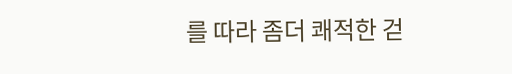를 따라 좀더 쾌적한 걷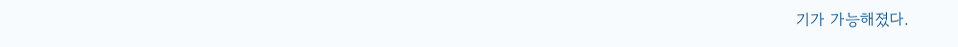기가 가능해졌다.